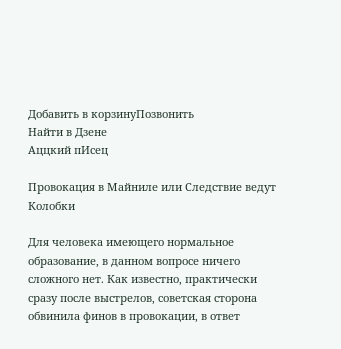Добавить в корзинуПозвонить
Найти в Дзене
Аццкий пИсец

Провокация в Майниле или Следствие ведут Колобки

Для человека имеющего нормальное образование, в данном вопросе ничего сложного нет. Как известно, практически сразу после выстрелов, советская сторона обвинила финов в провокации, в ответ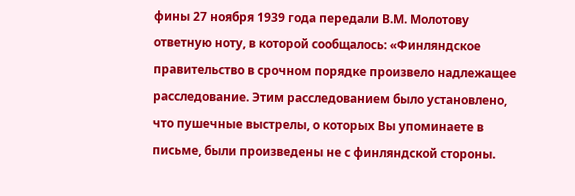фины 27 ноября 1939 года передали В.М. Молотову ответную ноту, в которой сообщалось: «Финляндское правительство в срочном порядке произвело надлежащее расследование. Этим расследованием было установлено, что пушечные выстрелы, о которых Вы упоминаете в письме, были произведены не с финляндской стороны.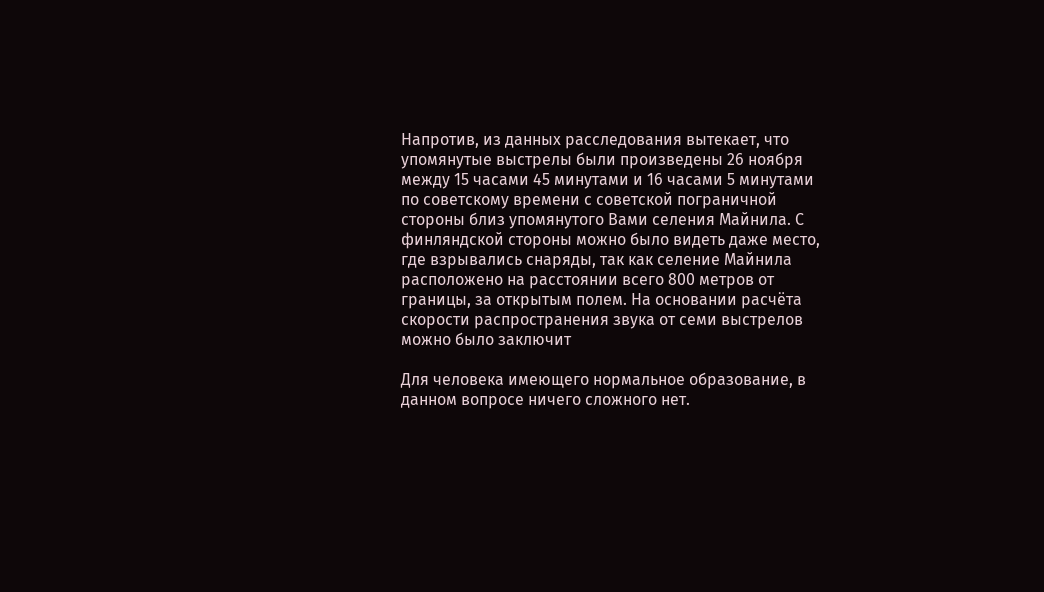Напротив, из данных расследования вытекает, что упомянутые выстрелы были произведены 26 ноября между 15 часами 45 минутами и 16 часами 5 минутами по советскому времени с советской пограничной стороны близ упомянутого Вами селения Майнила. С финляндской стороны можно было видеть даже место, где взрывались снаряды, так как селение Майнила расположено на расстоянии всего 800 метров от границы, за открытым полем. На основании расчёта скорости распространения звука от семи выстрелов можно было заключит

Для человека имеющего нормальное образование, в данном вопросе ничего сложного нет.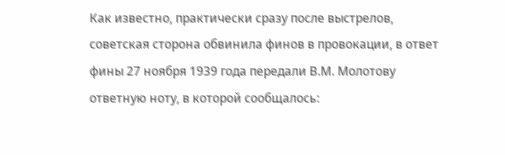Как известно, практически сразу после выстрелов, советская сторона обвинила финов в провокации, в ответ фины 27 ноября 1939 года передали В.М. Молотову ответную ноту, в которой сообщалось: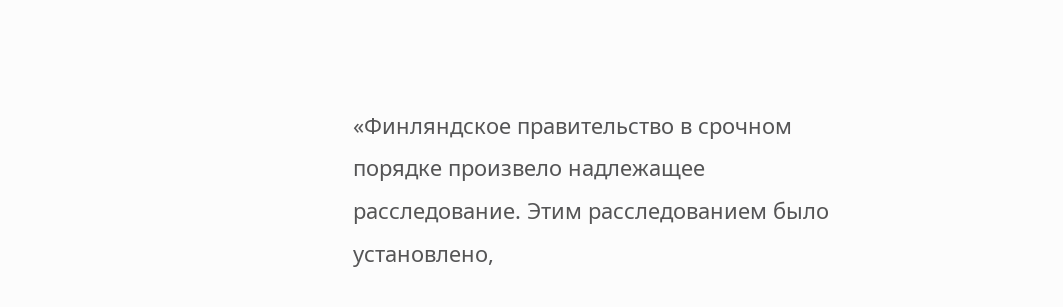«Финляндское правительство в срочном порядке произвело надлежащее расследование. Этим расследованием было установлено,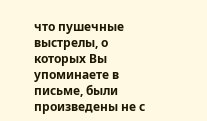что пушечные выстрелы, о которых Вы упоминаете в письме, были произведены не с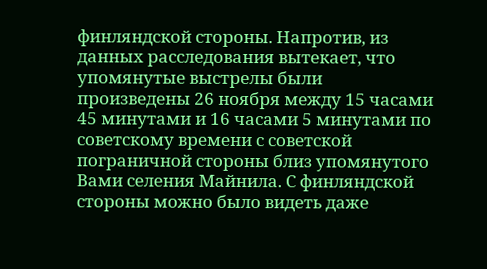финляндской стороны. Напротив, из данных расследования вытекает, что упомянутые выстрелы были произведены 26 ноября между 15 часами 45 минутами и 16 часами 5 минутами по советскому времени с советской пограничной стороны близ упомянутого Вами селения Майнила. С финляндской стороны можно было видеть даже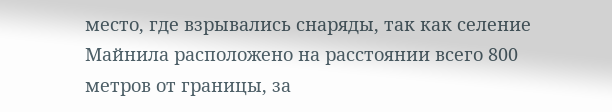место, где взрывались снаряды, так как селение Майнила расположено на расстоянии всего 800 метров от границы, за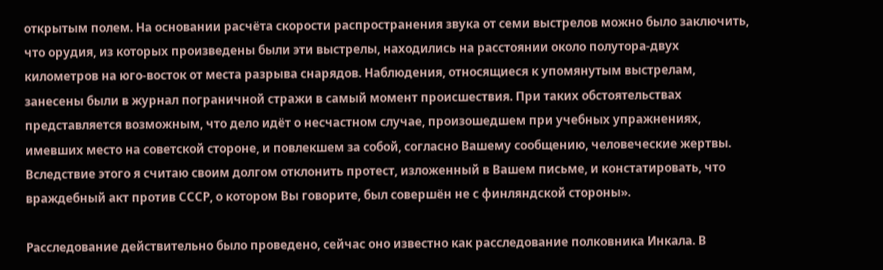открытым полем. На основании расчёта скорости распространения звука от семи выстрелов можно было заключить, что орудия, из которых произведены были эти выстрелы, находились на расстоянии около полутора-двух километров на юго-восток от места разрыва снарядов. Наблюдения, относящиеся к упомянутым выстрелам, занесены были в журнал пограничной стражи в самый момент происшествия. При таких обстоятельствах представляется возможным, что дело идёт о несчастном случае, произошедшем при учебных упражнениях, имевших место на советской стороне, и повлекшем за собой, согласно Вашему сообщению, человеческие жертвы. Вследствие этого я считаю своим долгом отклонить протест, изложенный в Вашем письме, и констатировать, что враждебный акт против СССР, о котором Вы говорите, был совершён не с финляндской стороны».

Расследование действительно было проведено, сейчас оно известно как расследование полковника Инкала. В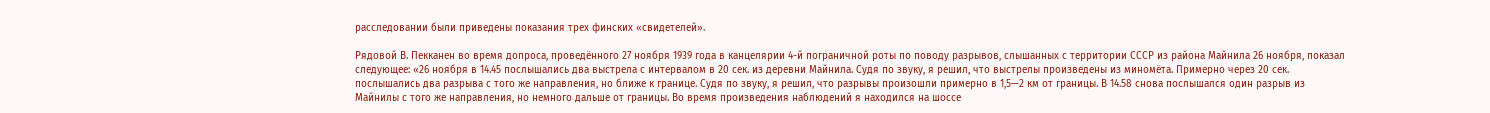расследовании были приведены показания трех финских «свидетелей».

Рядовой В. Пекканен во время допроса, проведённого 27 ноября 1939 года в канцелярии 4-й пограничной роты по поводу разрывов, слышанных с территории СССР из района Майнила 26 ноября, показал следующее: «26 ноября в 14.45 послышались два выстрела с интервалом в 20 сек. из деревни Майнила. Судя по звуку, я решил, что выстрелы произведены из миномёта. Примерно через 20 сек. послышались два разрыва с того же направления, но ближе к границе. Судя по звуку, я решил, что разрывы произошли примерно в 1,5—2 км от границы. В 14.58 снова послышался один разрыв из Майнилы с того же направления, но немного дальше от границы. Во время произведения наблюдений я находился на шоссе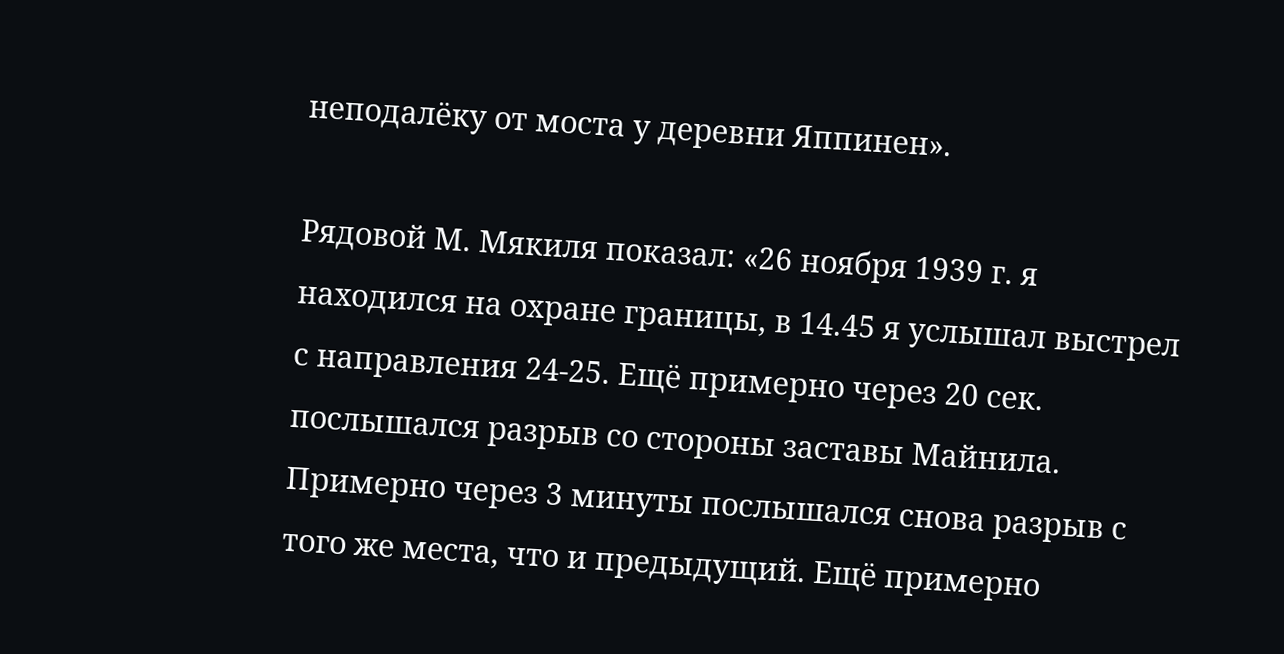неподалёку от моста у деревни Яппинен».

Рядовой М. Мякиля показал: «26 ноября 1939 г. я находился на охране границы, в 14.45 я услышал выстрел с направления 24-25. Ещё примерно через 20 сек. послышался разрыв со стороны заставы Майнила. Примерно через 3 минуты послышался снова разрыв с того же места, что и предыдущий. Ещё примерно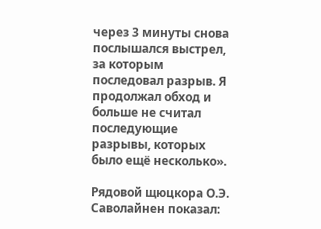через 3 минуты снова послышался выстрел, за которым последовал разрыв. Я продолжал обход и больше не считал последующие разрывы, которых было ещё несколько».

Рядовой щюцкора О.Э. Саволайнен показал: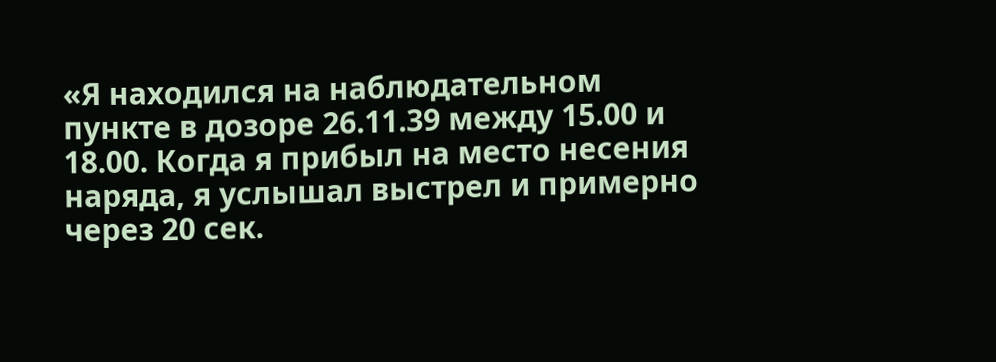«Я находился на наблюдательном пункте в дозоре 26.11.39 между 15.00 и 18.00. Когда я прибыл на место несения наряда, я услышал выстрел и примерно через 20 сек.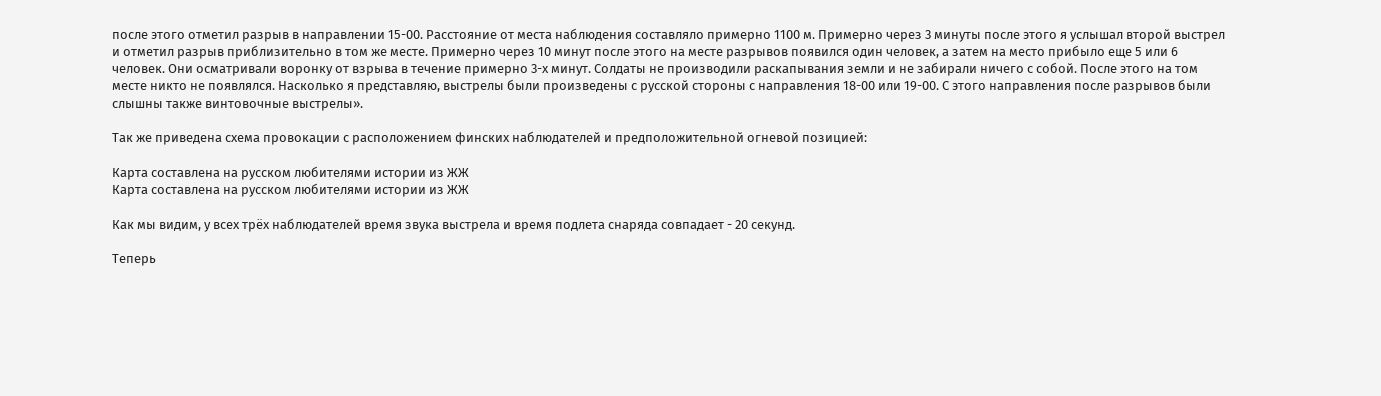после этого отметил разрыв в направлении 15-00. Расстояние от места наблюдения составляло примерно 1100 м. Примерно через 3 минуты после этого я услышал второй выстрел и отметил разрыв приблизительно в том же месте. Примерно через 10 минут после этого на месте разрывов появился один человек, а затем на место прибыло еще 5 или 6 человек. Они осматривали воронку от взрыва в течение примерно 3-х минут. Солдаты не производили раскапывания земли и не забирали ничего с собой. После этого на том месте никто не появлялся. Насколько я представляю, выстрелы были произведены с русской стороны с направления 18-00 или 19-00. С этого направления после разрывов были слышны также винтовочные выстрелы».

Так же приведена схема провокации с расположением финских наблюдателей и предположительной огневой позицией:

Карта составлена на русском любителями истории из ЖЖ
Карта составлена на русском любителями истории из ЖЖ

Как мы видим, у всех трёх наблюдателей время звука выстрела и время подлета снаряда совпадает - 20 секунд.

Теперь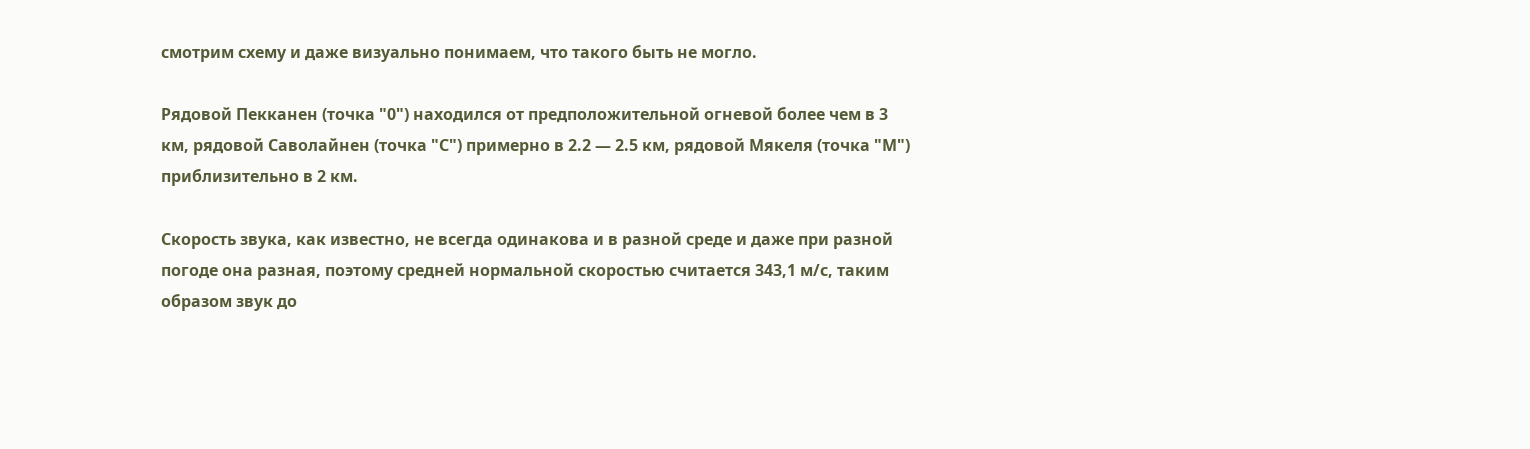смотрим схему и даже визуально понимаем, что такого быть не могло.

Рядовой Пекканен (точка "0") находился от предположительной огневой более чем в 3 км, рядовой Саволайнен (точка "С") примерно в 2.2 — 2.5 км, рядовой Мякеля (точка "М") приблизительно в 2 км.

Скорость звука, как известно, не всегда одинакова и в разной среде и даже при разной погоде она разная, поэтому средней нормальной скоростью считается 343,1 м/с, таким образом звук до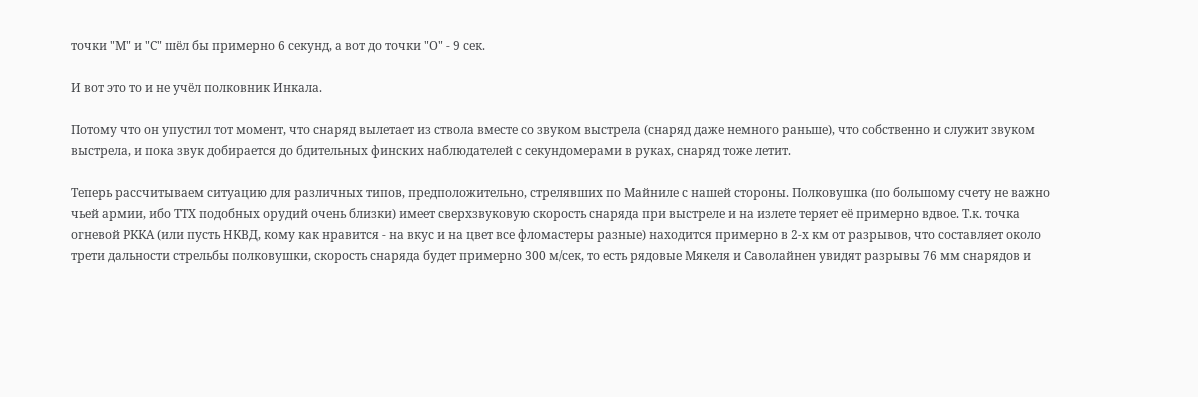точки "М" и "С" шёл бы примерно 6 секунд, а вот до точки "О" - 9 сек.

И вот это то и не учёл полковник Инкала.

Потому что он упустил тот момент, что снаряд вылетает из ствола вместе со звуком выстрела (снаряд даже немного раньше), что собственно и служит звуком выстрела, и пока звук добирается до бдительных финских наблюдателей с секундомерами в руках, снаряд тоже летит.

Теперь рассчитываем ситуацию для различных типов, предположительно, стрелявших по Майниле с нашей стороны. Полковушка (по большому счету не важно чьей армии, ибо ТТХ подобных орудий очень близки) имеет сверхзвуковую скорость снаряда при выстреле и на излете теряет её примерно вдвое. Т.к. точка огневой РККА (или пусть НКВД, кому как нравится - на вкус и на цвет все фломастеры разные) находится примерно в 2-х км от разрывов, что составляет около трети дальности стрельбы полковушки, скорость снаряда будет примерно 300 м/сек, то есть рядовые Мякеля и Саволайнен увидят разрывы 76 мм снарядов и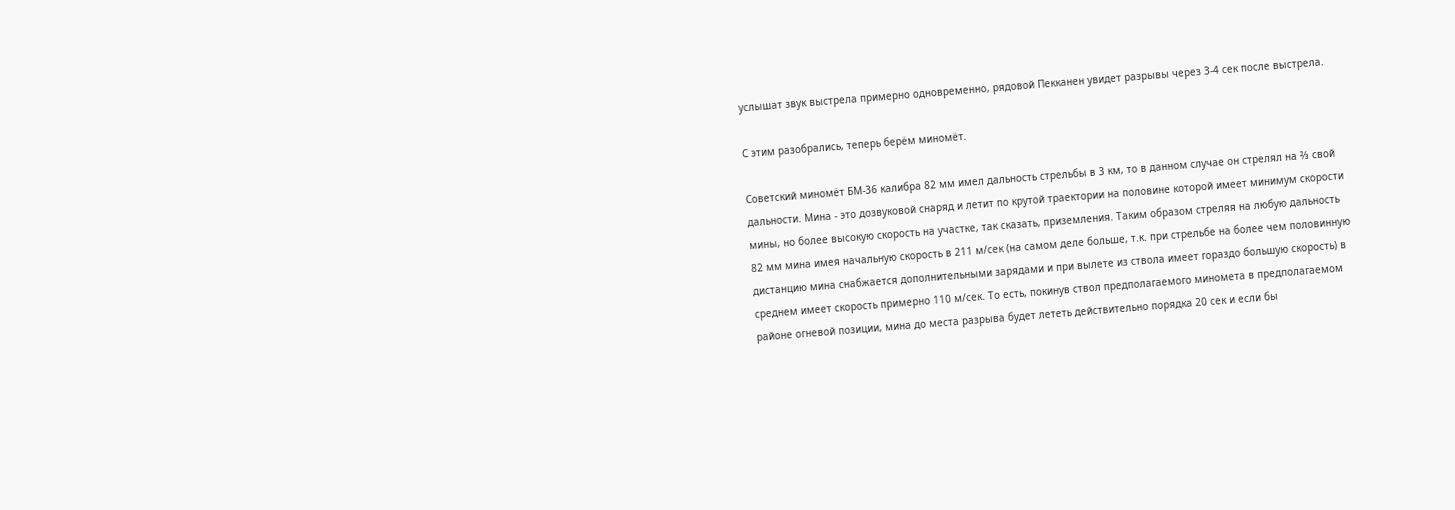услышат звук выстрела примерно одновременно, рядовой Пекканен увидет разрывы через 3-4 сек после выстрела.

С этим разобрались, теперь берём миномёт.

Советский миномёт БМ-36 калибра 82 мм имел дальность стрельбы в 3 км, то в данном случае он стрелял на ⅔ свой дальности. Мина - это дозвуковой снаряд и летит по крутой траектории на половине которой имеет минимум скорости мины, но более высокую скорость на участке, так сказать, приземления. Таким образом стреляя на любую дальность 82 мм мина имея начальную скорость в 211 м/сек (на самом деле больше, т.к. при стрельбе на более чем половинную дистанцию мина снабжается дополнительными зарядами и при вылете из ствола имеет гораздо большую скорость) в среднем имеет скорость примерно 110 м/сек. То есть, покинув ствол предполагаемого миномета в предполагаемом районе огневой позиции, мина до места разрыва будет лететь действительно порядка 20 сек и если бы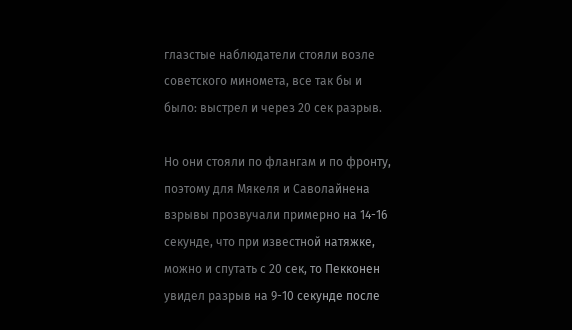глазстые наблюдатели стояли возле советского миномета, все так бы и было: выстрел и через 20 сек разрыв.

Но они стояли по флангам и по фронту, поэтому для Мякеля и Саволайнена взрывы прозвучали примерно на 14-16 секунде, что при известной натяжке, можно и спутать с 20 сек, то Пекконен увидел разрыв на 9-10 секунде после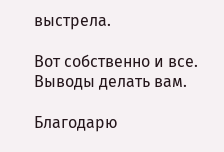выстрела.

Вот собственно и все. Выводы делать вам.

Благодарю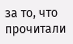за то, что прочитали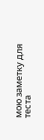мою заметку для теста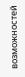возможностей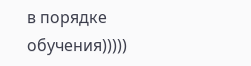в порядке обучения)))))